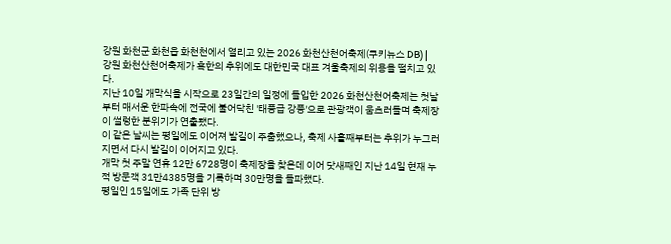강원 화천군 화천읍 화천천에서 열리고 있는 2026 화천산천어축제(쿠키뉴스 DB) |
강원 화천산천어축제가 혹한의 추위에도 대한민국 대표 겨울축제의 위용을 떨치고 있다.
지난 10일 개막식을 시작으로 23일간의 일정에 돌입한 2026 화천산천어축제는 첫날부터 매서운 한파속에 전국에 불어닥친 '태풍급 강풍'으로 관광객이 움츠러들며 축제장이 썰렁한 분위기가 연출됐다.
이 같은 날씨는 평일에도 이어져 발길이 주춤했으나, 축제 사흘째부터는 추위가 누그러지면서 다시 발길이 이어지고 있다.
개막 첫 주말 연휴 12만 6728명이 축제장을 찾은데 이어 닷새째인 지난 14일 현재 누적 방문객 31만4385명을 기록하며 30만명을 돌파했다.
평일인 15일에도 가족 단위 방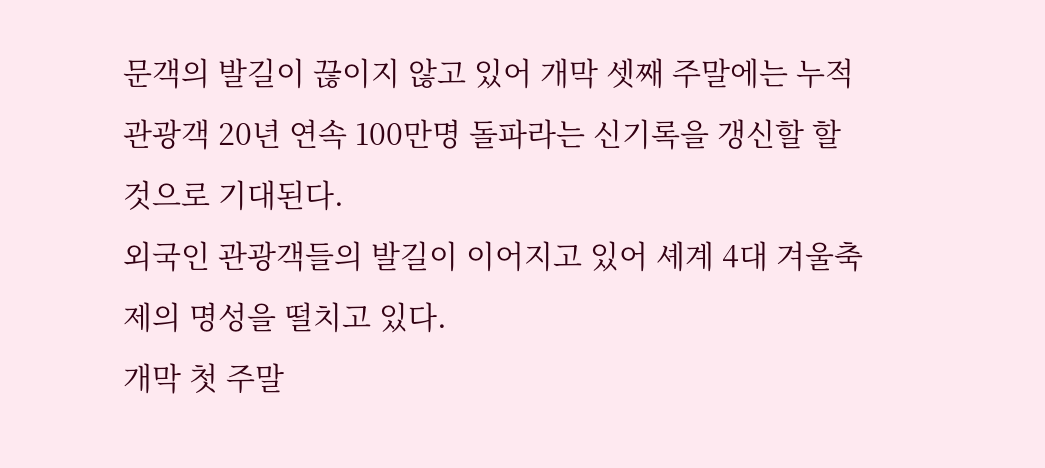문객의 발길이 끊이지 않고 있어 개막 셋째 주말에는 누적 관광객 20년 연속 100만명 돌파라는 신기록을 갱신할 할 것으로 기대된다.
외국인 관광객들의 발길이 이어지고 있어 셰계 4대 겨울축제의 명성을 떨치고 있다.
개막 첫 주말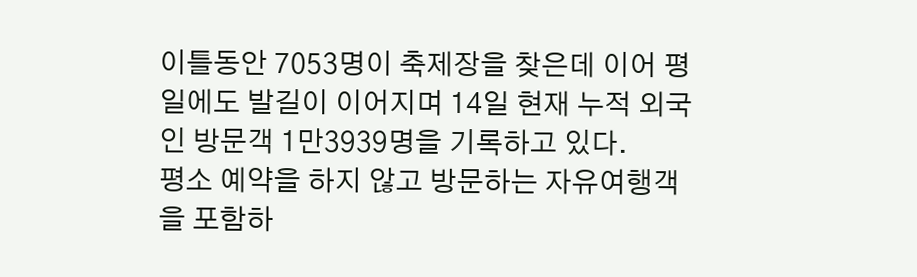이틀동안 7053명이 축제장을 찾은데 이어 평일에도 발길이 이어지며 14일 현재 누적 외국인 방문객 1만3939명을 기록하고 있다.
평소 예약을 하지 않고 방문하는 자유여행객을 포함하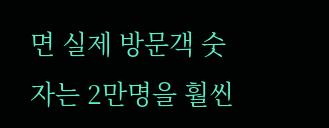면 실제 방문객 숫자는 2만명을 훨씬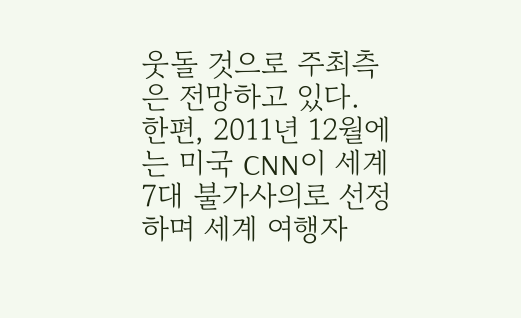웃돌 것으로 주최측은 전망하고 있다.
한편, 2011년 12월에는 미국 CNN이 세계 7대 불가사의로 선정하며 세계 여행자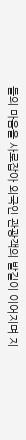들의 마음을 사로잡아 외국인 관광객의 발길이 이어지며 지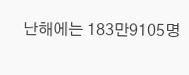난해에는 183만9105명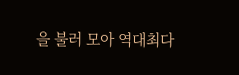을 불러 모아 역대최다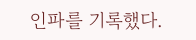인파를 기록했다.